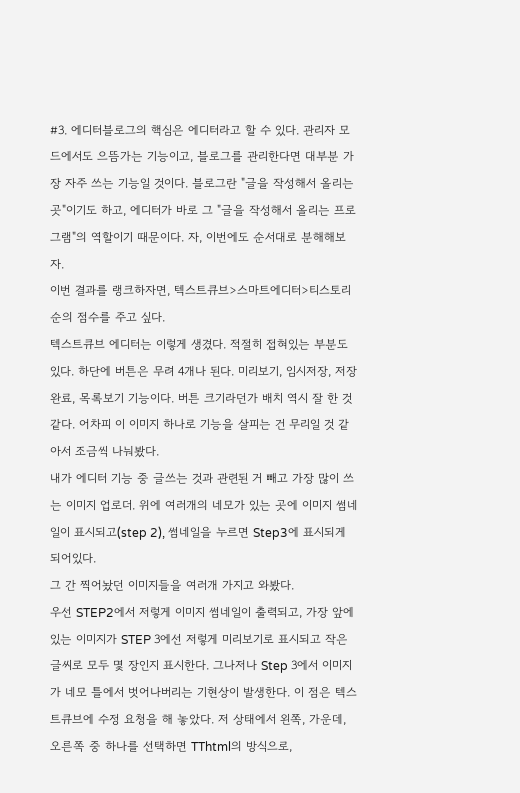#3. 에디터블로그의 핵심은 에디터라고 할 수 있다. 관리자 모드에서도 으뜸가는 기능이고, 블로그를 관리한다면 대부분 가장 자주 쓰는 기능일 것이다. 블로그란 "글을 작성해서 올리는 곳"이기도 하고, 에디터가 바로 그 "글을 작성해서 올리는 프로그램"의 역할이기 때문이다. 자, 이번에도 순서대로 분해해보자.
이번 결과를 랭크하자면, 텍스트큐브>스마트에디터>티스토리 순의 점수를 주고 싶다.
텍스트큐브 에디터는 이렇게 생겼다. 적절히 접혀있는 부분도 있다. 하단에 버튼은 무려 4개나 된다. 미리보기, 임시저장, 저장완료, 목록보기 기능이다. 버튼 크기라던가 배치 역시 잘 한 것 같다. 어차피 이 이미지 하나로 기능을 살피는 건 무리일 것 같아서 조금씩 나눠봤다.
내가 에디터 기능 중 글쓰는 것과 관련된 거 빼고 가장 많이 쓰는 이미지 업로더. 위에 여러개의 네모가 있는 곳에 이미지 썸네일이 표시되고(step 2), 썸네일을 누르면 Step3에 표시되게 되어있다.
그 간 찍어놨던 이미지들을 여러개 가지고 와봤다.
우선 STEP2에서 저렇게 이미지 썸네일이 출력되고, 가장 앞에 있는 이미지가 STEP 3에선 저렇게 미리보기로 표시되고 작은 글씨로 모두 몇 장인지 표시한다. 그나저나 Step 3에서 이미지가 네모 틀에서 벗어나버리는 기현상이 발생한다. 이 점은 텍스트큐브에 수정 요청을 해 놓았다. 저 상태에서 왼쪽, 가운데, 오른쪽 중 하나를 선택하면 TThtml의 방식으로,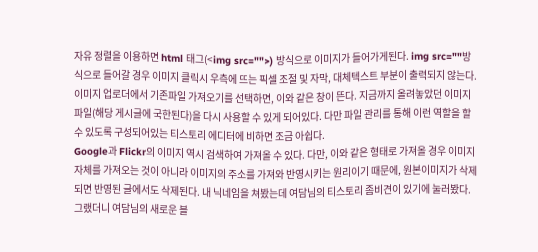자유 정렬을 이용하면 html 태그(<img src="">) 방식으로 이미지가 들어가게된다. img src=""방식으로 들어갈 경우 이미지 클릭시 우측에 뜨는 픽셀 조절 및 자막, 대체텍스트 부분이 출력되지 않는다.
이미지 업로더에서 기존파일 가져오기를 선택하면, 이와 같은 창이 뜬다. 지금까지 올려놓았던 이미지 파일(해당 게시글에 국한된다)을 다시 사용할 수 있게 되어있다. 다만 파일 관리를 통해 이런 역할을 할 수 있도록 구성되어있는 티스토리 에디터에 비하면 조금 아쉽다.
Google과 Flickr의 이미지 역시 검색하여 가져올 수 있다. 다만, 이와 같은 형태로 가져올 경우 이미지 자체를 가져오는 것이 아니라 이미지의 주소를 가져와 반영시키는 원리이기 때문에, 원본이미지가 삭제되면 반영된 글에서도 삭제된다. 내 닉네임을 쳐봤는데 여담님의 티스토리 좀비견이 있기에 눌러봤다. 그랬더니 여담님의 새로운 블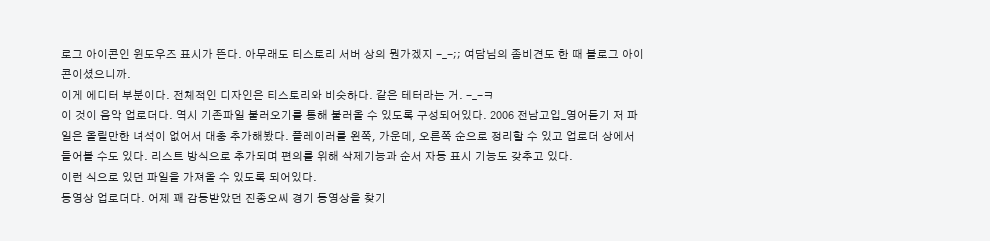로그 아이콘인 윈도우즈 표시가 뜬다. 아무래도 티스토리 서버 상의 뭔가겠지 -_-;; 여담님의 좀비견도 한 때 블로그 아이콘이셨으니까.
이게 에디터 부분이다. 전체적인 디자인은 티스토리와 비슷하다. 같은 테터라는 거. -_-ㅋ
이 것이 음악 업로더다. 역시 기존파일 불러오기를 통해 불러올 수 있도록 구성되어있다. 2006 전남고입_영어듣기 저 파일은 올릴만한 녀석이 없어서 대충 추가해봤다. 플레이러를 왼쪽, 가운데, 오른쪽 순으로 정리할 수 있고 업로더 상에서 들어볼 수도 있다. 리스트 방식으로 추가되며 편의를 위해 삭제기능과 순서 자동 표시 기능도 갖추고 있다.
이런 식으로 있던 파일을 가져올 수 있도록 되어있다.
동영상 업로더다. 어제 꽤 감동받았던 진종오씨 경기 동영상을 찾기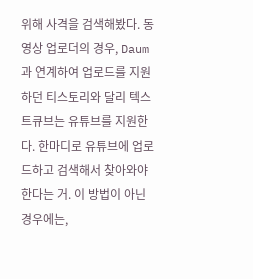위해 사격을 검색해봤다. 동영상 업로더의 경우, Daum과 연계하여 업로드를 지원하던 티스토리와 달리 텍스트큐브는 유튜브를 지원한다. 한마디로 유튜브에 업로드하고 검색해서 찾아와야한다는 거. 이 방법이 아닌 경우에는,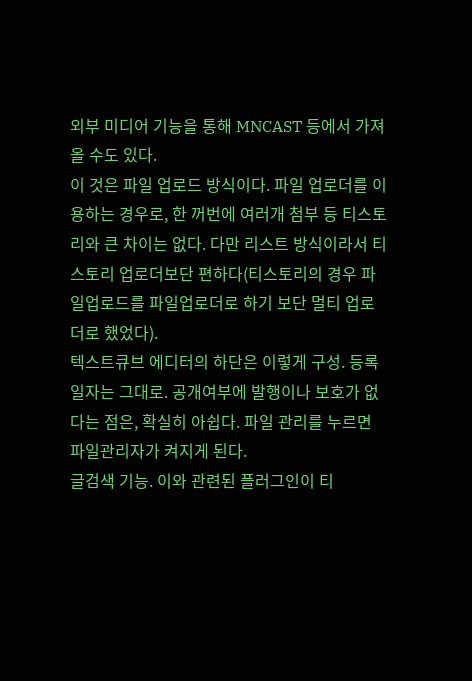외부 미디어 기능을 통해 MNCAST 등에서 가져올 수도 있다.
이 것은 파일 업로드 방식이다. 파일 업로더를 이용하는 경우로, 한 꺼번에 여러개 첨부 등 티스토리와 큰 차이는 없다. 다만 리스트 방식이라서 티스토리 업로더보단 편하다(티스토리의 경우 파일업로드를 파일업로더로 하기 보단 멀티 업로더로 했었다).
텍스트큐브 에디터의 하단은 이렇게 구성. 등록일자는 그대로. 공개여부에 발행이나 보호가 없다는 점은, 확실히 아쉽다. 파일 관리를 누르면 파일관리자가 켜지게 된다.
글검색 기능. 이와 관련된 플러그인이 티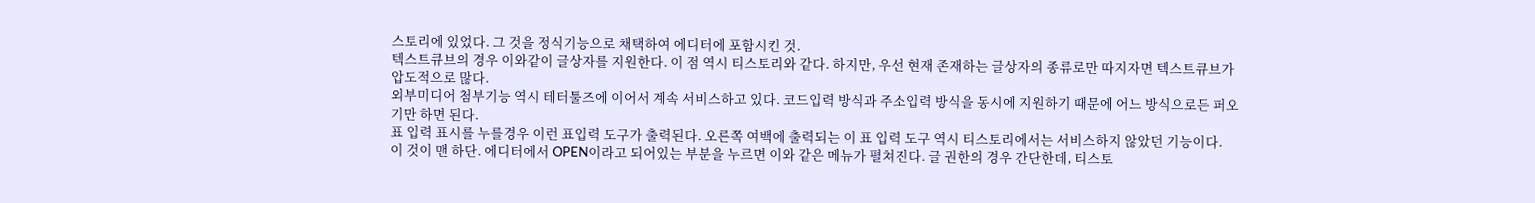스토리에 있었다. 그 것을 정식기능으로 채택하여 에디터에 포함시킨 것.
텍스트큐브의 경우 이와같이 글상자를 지원한다. 이 점 역시 티스토리와 같다. 하지만, 우선 현재 존재하는 글상자의 종류로만 따지자면 텍스트큐브가 압도적으로 많다.
외부미디어 첨부기능 역시 테터툴즈에 이어서 계속 서비스하고 있다. 코드입력 방식과 주소입력 방식을 동시에 지원하기 때문에 어느 방식으로든 퍼오기만 하면 된다.
표 입력 표시를 누를경우 이런 표입력 도구가 출력된다. 오른쪽 여백에 출력되는 이 표 입력 도구 역시 티스토리에서는 서비스하지 않았던 기능이다.
이 것이 맨 하단. 에디터에서 OPEN이라고 되어있는 부분을 누르면 이와 같은 메뉴가 펼쳐진다. 글 권한의 경우 간단한데, 티스토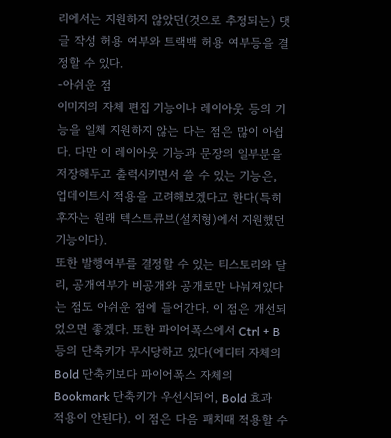리에서는 지원하지 않았던(것으로 추정되는) 댓글 작성 허용 여부와 트랙백 허용 여부등을 결정할 수 있다.
-아쉬운 점
이미지의 자체 편집 기능이나 레이아웃 등의 기능을 일체 지원하지 않는 다는 점은 많이 아쉽다. 다만 이 레이아웃 기능과 문장의 일부분을 저장해두고 출력시키면서 쓸 수 있는 기능은, 업데이트시 적용을 고려해보겠다고 한다(특히 후자는 원래 텍스트큐브(설치형)에서 지원했던 기능이다).
또한 발행여부를 결정할 수 있는 티스토리와 달리, 공개여부가 비공개와 공개로만 나눠져있다는 점도 아쉬운 점에 들어간다. 이 점은 개선되었으면 좋겠다. 또한 파이어폭스에서 Ctrl + B등의 단축키가 무시당하고 있다(에디터 자체의 Bold 단축키보다 파이어폭스 자체의 Bookmark 단축키가 우선시되어, Bold 효과 적용이 안된다). 이 점은 다음 패치때 적용할 수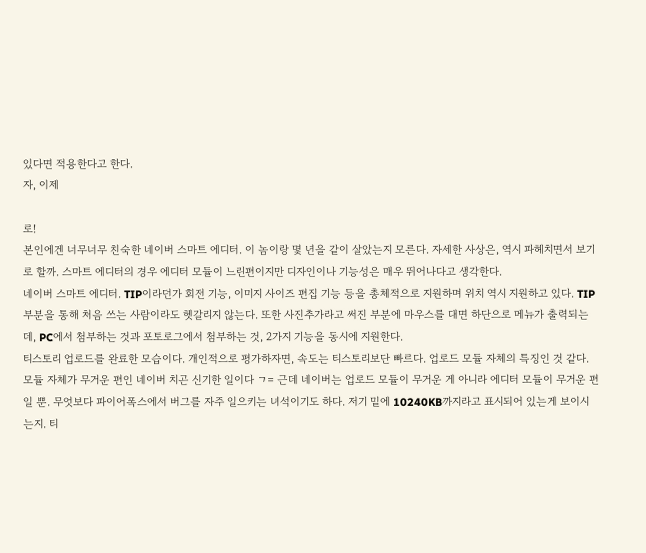있다면 적용한다고 한다.
자, 이제

로!
본인에겐 너무너무 친숙한 네이버 스마트 에디터. 이 놈이랑 몇 년을 같이 살았는지 모른다. 자세한 사상은, 역시 파헤치면서 보기로 할까. 스마트 에디터의 경우 에디터 모듈이 느린편이지만 디자인이나 기능성은 매우 뛰어나다고 생각한다.
네이버 스마트 에디터. TIP이라던가 회전 기능, 이미지 사이즈 편집 기능 등을 총체적으로 지원하며 위치 역시 지원하고 있다. TIP부분을 통해 처음 쓰는 사람이라도 헷갈리지 않는다. 또한 사진추가라고 써진 부분에 마우스를 대면 하단으로 메뉴가 출력되는데, PC에서 첨부하는 것과 포토로그에서 첨부하는 것, 2가지 기능을 동시에 지원한다.
티스토리 업로드를 완료한 모습이다. 개인적으로 평가하자면, 속도는 티스토리보단 빠르다. 업로드 모듈 자체의 특징인 것 같다. 모듈 자체가 무거운 편인 네이버 치곤 신기한 일이다 ㄱ= 근데 네이버는 업로드 모듈이 무거운 게 아니라 에디터 모듈이 무거운 편일 뿐. 무엇보다 파이어폭스에서 버그를 자주 일으키는 녀석이기도 하다. 저기 밑에 10240KB까지라고 표시되어 있는게 보이시는지. 티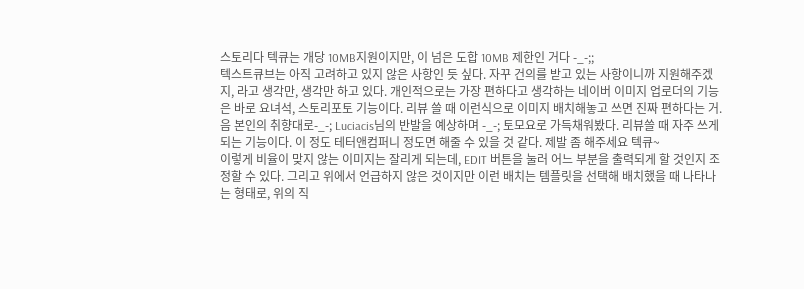스토리다 텍큐는 개당 10MB지원이지만, 이 넘은 도합 10MB 제한인 거다 -_-;;
텍스트큐브는 아직 고려하고 있지 않은 사항인 듯 싶다. 자꾸 건의를 받고 있는 사항이니까 지원해주겠지, 라고 생각만, 생각만 하고 있다. 개인적으로는 가장 편하다고 생각하는 네이버 이미지 업로더의 기능은 바로 요녀석, 스토리포토 기능이다. 리뷰 쓸 때 이런식으로 이미지 배치해놓고 쓰면 진짜 편하다는 거.
음 본인의 취향대로-_-; Luciacis님의 반발을 예상하며 -_-; 토모요로 가득채워봤다. 리뷰쓸 때 자주 쓰게되는 기능이다. 이 정도 테터앤컴퍼니 정도면 해줄 수 있을 것 같다. 제발 좀 해주세요 텍큐~
이렇게 비율이 맞지 않는 이미지는 잘리게 되는데, EDIT 버튼을 눌러 어느 부분을 출력되게 할 것인지 조정할 수 있다. 그리고 위에서 언급하지 않은 것이지만 이런 배치는 템플릿을 선택해 배치했을 때 나타나는 형태로, 위의 직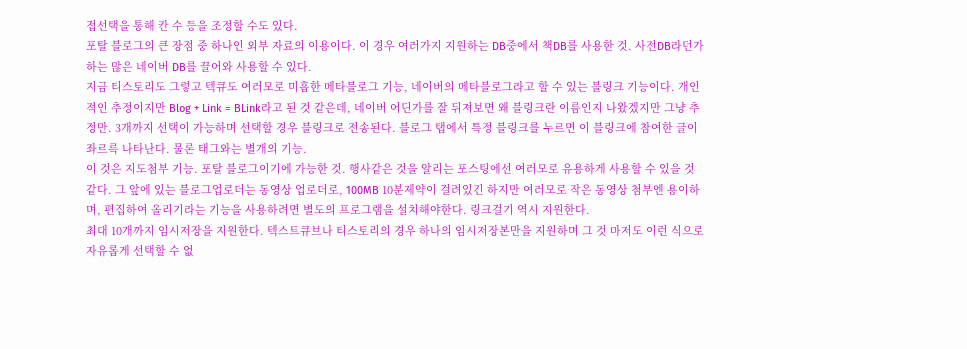접선택을 통해 칸 수 등을 조정할 수도 있다.
포탈 블로그의 큰 장점 중 하나인 외부 자료의 이용이다. 이 경우 여러가지 지원하는 DB중에서 책DB를 사용한 것. 사전DB라던가 하는 많은 네이버 DB를 끌어와 사용할 수 있다.
지금 티스토리도 그렇고 텍큐도 여러모로 미흡한 메타블로그 기능, 네이버의 메타블로그라고 할 수 있는 블링크 기능이다. 개인적인 추정이지만 Blog + Link = BLink라고 된 것 같은데, 네이버 어딘가를 잘 뒤져보면 왜 블링크란 이름인지 나왔겠지만 그냥 추정만. 3개까지 선택이 가능하며 선택할 경우 블링크로 전송된다. 블로그 탭에서 특정 블링크를 누르면 이 블링크에 참여한 글이 좌르륵 나타난다. 물론 태그와는 별개의 기능.
이 것은 지도첨부 기능. 포탈 블로그이기에 가능한 것. 행사같은 것을 알리는 포스팅에선 여러모로 유용하게 사용할 수 있을 것 같다. 그 앞에 있는 블로그업로더는 동영상 업로더로, 100MB 10분제약이 걸려있긴 하지만 여러모로 작은 동영상 첨부엔 용이하며, 편집하여 올리기라는 기능을 사용하려면 별도의 프로그램을 설치해야한다. 링크걸기 역시 지원한다.
최대 10개까지 임시저장을 지원한다. 텍스트큐브나 티스토리의 경우 하나의 임시저장본만을 지원하며 그 것 마저도 이런 식으로 자유롭게 선택할 수 없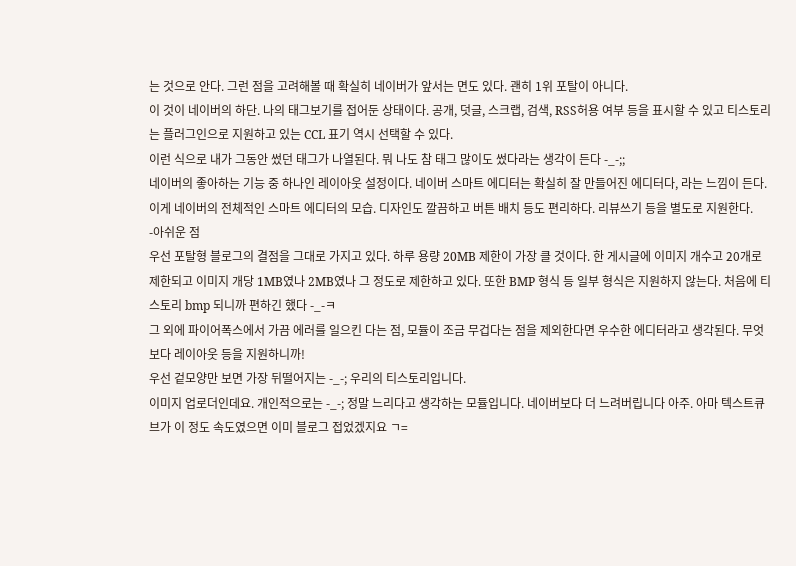는 것으로 안다. 그런 점을 고려해볼 때 확실히 네이버가 앞서는 면도 있다. 괜히 1위 포탈이 아니다.
이 것이 네이버의 하단. 나의 태그보기를 접어둔 상태이다. 공개, 덧글, 스크랩, 검색, RSS허용 여부 등을 표시할 수 있고 티스토리는 플러그인으로 지원하고 있는 CCL 표기 역시 선택할 수 있다.
이런 식으로 내가 그동안 썼던 태그가 나열된다. 뭐 나도 참 태그 많이도 썼다라는 생각이 든다 -_-;;
네이버의 좋아하는 기능 중 하나인 레이아웃 설정이다. 네이버 스마트 에디터는 확실히 잘 만들어진 에디터다, 라는 느낌이 든다.
이게 네이버의 전체적인 스마트 에디터의 모습. 디자인도 깔끔하고 버튼 배치 등도 편리하다. 리뷰쓰기 등을 별도로 지원한다.
-아쉬운 점
우선 포탈형 블로그의 결점을 그대로 가지고 있다. 하루 용량 20MB 제한이 가장 클 것이다. 한 게시글에 이미지 개수고 20개로 제한되고 이미지 개당 1MB였나 2MB였나 그 정도로 제한하고 있다. 또한 BMP 형식 등 일부 형식은 지원하지 않는다. 처음에 티스토리 bmp 되니까 편하긴 했다 -_-ㅋ
그 외에 파이어폭스에서 가끔 에러를 일으킨 다는 점, 모듈이 조금 무겁다는 점을 제외한다면 우수한 에디터라고 생각된다. 무엇보다 레이아웃 등을 지원하니까!
우선 겉모양만 보면 가장 뒤떨어지는 -_-; 우리의 티스토리입니다.
이미지 업로더인데요. 개인적으로는 -_-; 정말 느리다고 생각하는 모듈입니다. 네이버보다 더 느려버립니다 아주. 아마 텍스트큐브가 이 정도 속도였으면 이미 블로그 접었겠지요 ㄱ=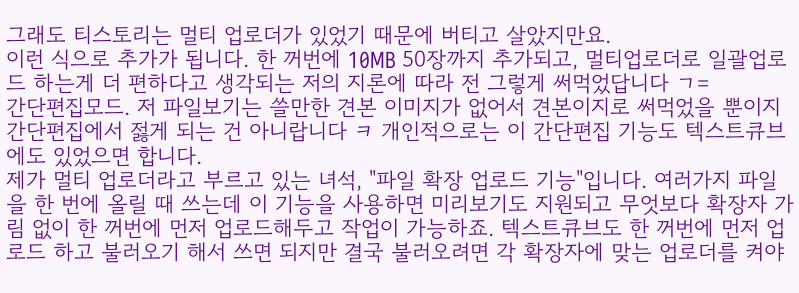그래도 티스토리는 멀티 업로더가 있었기 때문에 버티고 살았지만요.
이런 식으로 추가가 됩니다. 한 꺼번에 10MB 50장까지 추가되고, 멀티업로더로 일괄업로드 하는게 더 편하다고 생각되는 저의 지론에 따라 전 그렇게 써먹었답니다 ㄱ=
간단편집모드. 저 파일보기는 쓸만한 견본 이미지가 없어서 견본이지로 써먹었을 뿐이지 간단편집에서 젏게 되는 건 아니랍니다 ㅋ 개인적으로는 이 간단편집 기능도 텍스트큐브에도 있었으면 합니다.
제가 멀티 업로더라고 부르고 있는 녀석, "파일 확장 업로드 기능"입니다. 여러가지 파일을 한 번에 올릴 때 쓰는데 이 기능을 사용하면 미리보기도 지원되고 무엇보다 확장자 가림 없이 한 꺼번에 먼저 업로드해두고 작업이 가능하죠. 텍스트큐브도 한 꺼번에 먼저 업로드 하고 불러오기 해서 쓰면 되지만 결국 불러오려면 각 확장자에 맞는 업로더를 켜야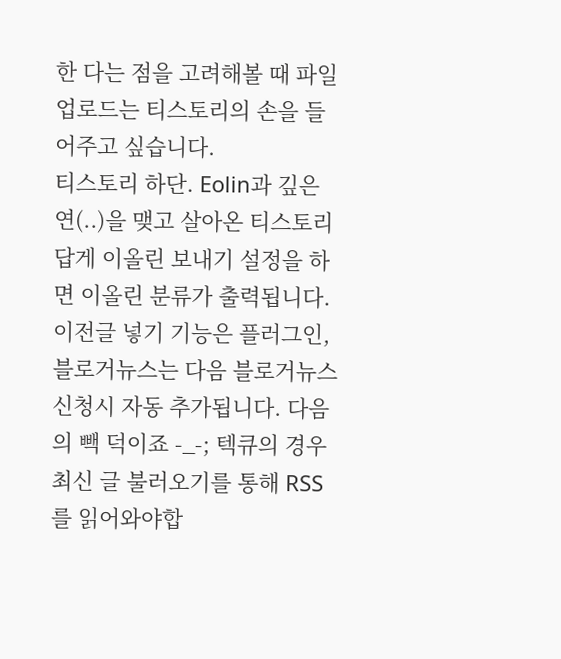한 다는 점을 고려해볼 때 파일 업로드는 티스토리의 손을 들어주고 싶습니다.
티스토리 하단. Eolin과 깊은 연(..)을 맺고 살아온 티스토리답게 이올린 보내기 설정을 하면 이올린 분류가 출력됩니다. 이전글 넣기 기능은 플러그인, 블로거뉴스는 다음 블로거뉴스 신청시 자동 추가됩니다. 다음의 빽 덕이죠 -_-; 텍큐의 경우 최신 글 불러오기를 통해 RSS를 읽어와야합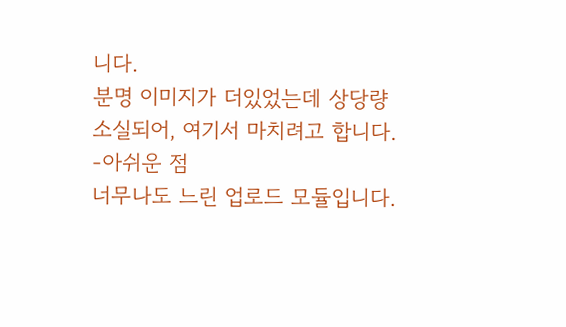니다.
분명 이미지가 더있었는데 상당량 소실되어, 여기서 마치려고 합니다.
-아쉬운 점
너무나도 느린 업로드 모듈입니다.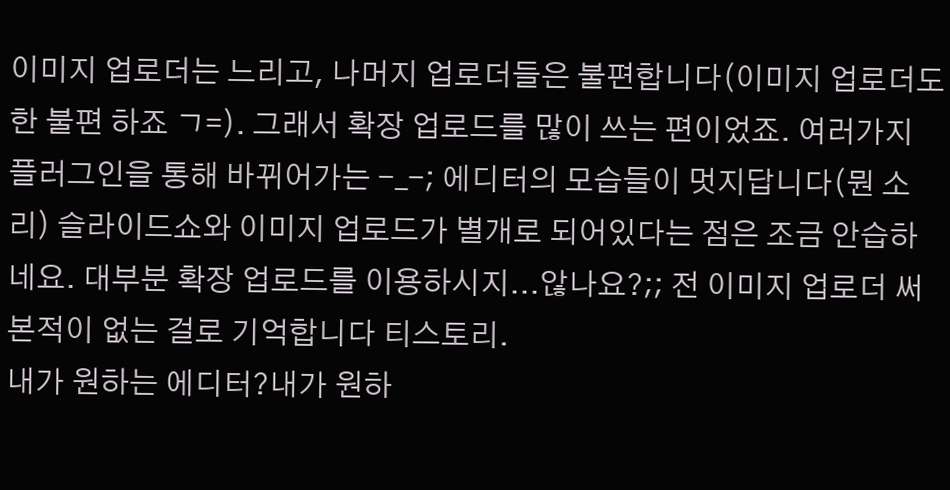이미지 업로더는 느리고, 나머지 업로더들은 불편합니다(이미지 업로더도 한 불편 하죠 ㄱ=). 그래서 확장 업로드를 많이 쓰는 편이었죠. 여러가지 플러그인을 통해 바뀌어가는 -_-; 에디터의 모습들이 멋지답니다(뭔 소리) 슬라이드쇼와 이미지 업로드가 별개로 되어있다는 점은 조금 안습하네요. 대부분 확장 업로드를 이용하시지...않나요?;; 전 이미지 업로더 써본적이 없는 걸로 기억합니다 티스토리.
내가 원하는 에디터?내가 원하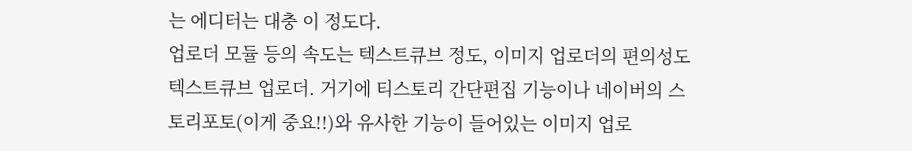는 에디터는 대충 이 정도다.
업로더 모듈 등의 속도는 텍스트큐브 정도, 이미지 업로더의 편의성도 텍스트큐브 업로더. 거기에 티스토리 간단편집 기능이나 네이버의 스토리포토(이게 중요!!)와 유사한 기능이 들어있는 이미지 업로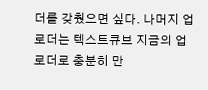더를 갖췄으면 싶다. 나머지 업로더는 텍스트큐브 지금의 업로더로 충분히 만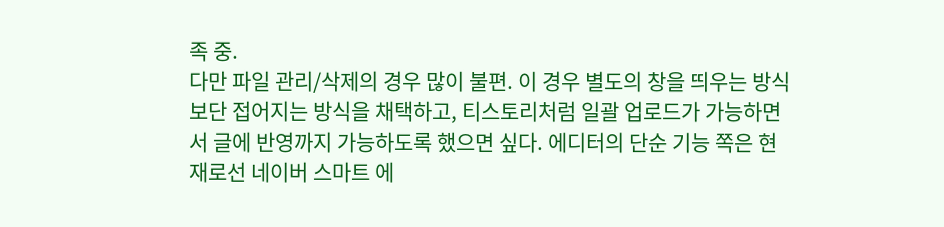족 중.
다만 파일 관리/삭제의 경우 많이 불편. 이 경우 별도의 창을 띄우는 방식보단 접어지는 방식을 채택하고, 티스토리처럼 일괄 업로드가 가능하면서 글에 반영까지 가능하도록 했으면 싶다. 에디터의 단순 기능 쪽은 현재로선 네이버 스마트 에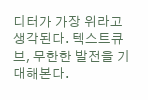디터가 가장 위라고 생각된다. 텍스트큐브, 무한한 발전을 기대해본다.